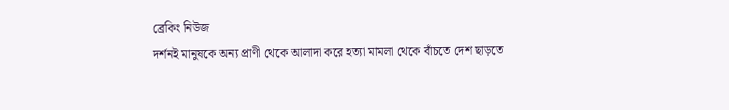ব্রেকিং নিউজ
দর্শনই মানুষকে অন্য প্রাণী থেকে আলাদা করে হত্যা মামলা থেকে বাঁচতে দেশ ছাড়তে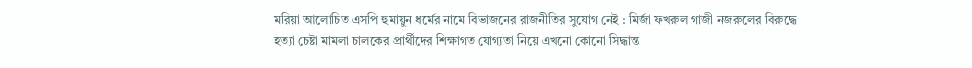মরিয়া আলোচিত এসপি হুমায়ুন ধর্মের নামে বিভাজনের রাজনীতির সুযোগ নেই : মির্জা ফখরুল গাজী নজরুলের বিরুদ্ধে হত্যা চেষ্টা মামলা চালকের প্রার্থীদের শিক্ষাগত যোগ্যতা নিয়ে এখনো কোনো সিদ্ধান্ত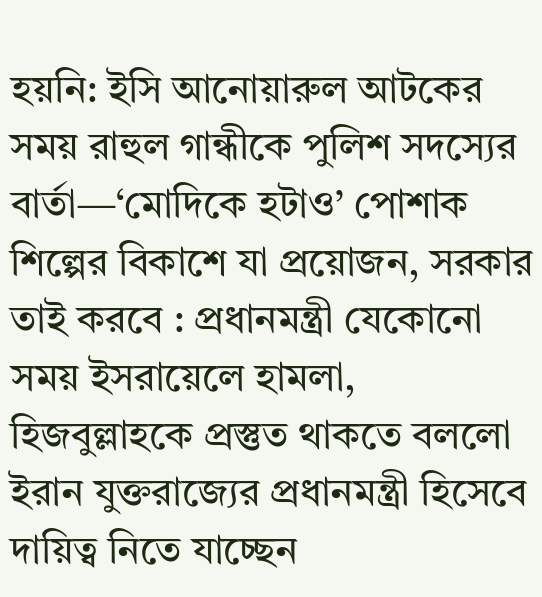হয়নি: ইসি আনোয়ারুল আটকের সময় রাহুল গান্ধীকে পুলিশ সদস্যের বার্তা—‘মোদিকে হটাও’ পোশাক শিল্পের বিকাশে যা প্রয়োজন, সরকার তাই করবে : প্রধানমন্ত্রী যেকোনো সময় ইসরায়েলে হামলা, হিজবুল্লাহকে প্রস্তুত থাকতে বললো ইরান যুক্তরাজ্যের প্রধানমন্ত্রী হিসেবে দায়িত্ব নিতে যাচ্ছেন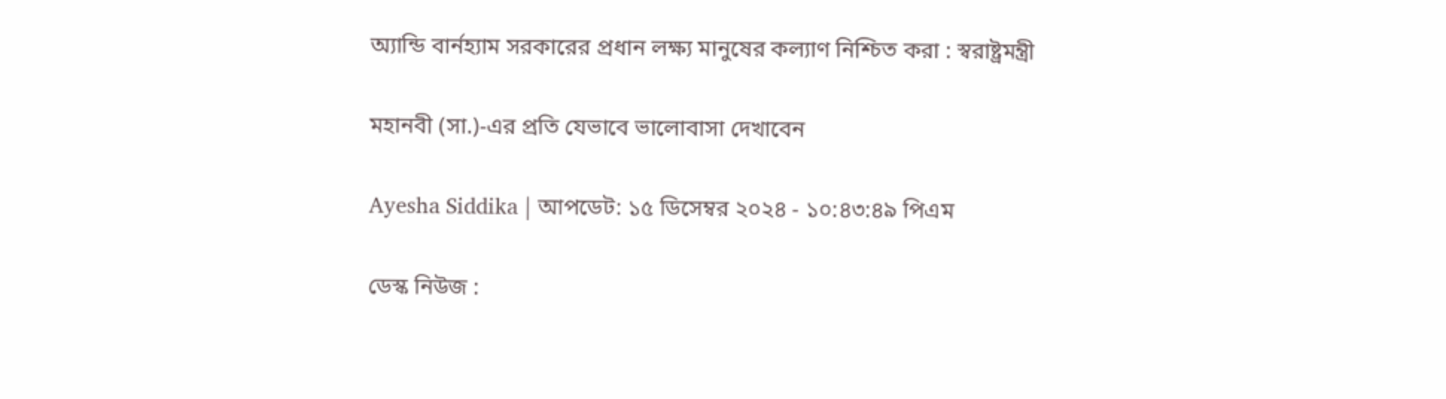অ্যান্ডি বার্নহ্যাম সরকারের প্রধান লক্ষ্য মানুষের কল্যাণ নিশ্চিত করা : স্বরাষ্ট্রমন্ত্রী

মহানবী (সা.)-এর প্রতি যেভাবে ভালোবাসা দেখাবেন

Ayesha Siddika | আপডেট: ১৫ ডিসেম্বর ২০২৪ - ১০:৪৩:৪৯ পিএম

ডেস্ক নিউজ :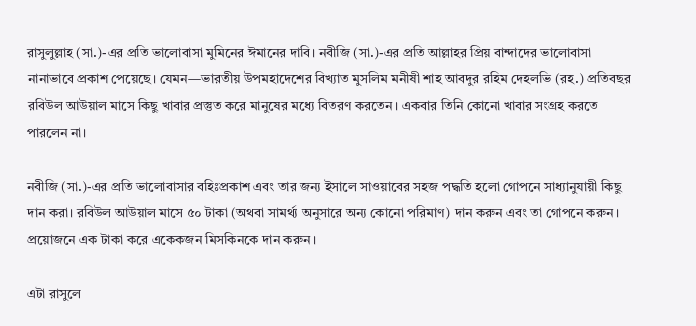রাসুলুল্লাহ (সা.)-এর প্রতি ভালোবাসা মুমিনের ঈমানের দাবি। নবীজি (সা.)-এর প্রতি আল্লাহর প্রিয় বান্দাদের ভালোবাসা নানাভাবে প্রকাশ পেয়েছে। যেমন—ভারতীয় উপমহাদেশের বিখ্যাত মুসলিম মনীষী শাহ আবদুর রহিম দেহলভি (রহ.) প্রতিবছর রবিউল আউয়াল মাসে কিছু খাবার প্রস্তুত করে মানুষের মধ্যে বিতরণ করতেন। একবার তিনি কোনো খাবার সংগ্রহ করতে পারলেন না।

নবীজি (সা.)-এর প্রতি ভালোবাসার বহিঃপ্রকাশ এবং তার জন্য ইসালে সাওয়াবের সহজ পদ্ধতি হলো গোপনে সাধ্যানুযায়ী কিছু দান করা। রবিউল আউয়াল মাসে ৫০ টাকা (অথবা সামর্থ্য অনুসারে অন্য কোনো পরিমাণ) দান করুন এবং তা গোপনে করুন। প্রয়োজনে এক টাকা করে একেকজন মিসকিনকে দান করুন।

এটা রাসুলে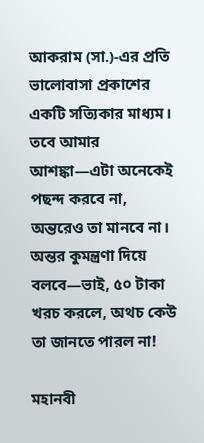আকরাম (সা.)-এর প্রতি ভালোবাসা প্রকাশের একটি সত্যিকার মাধ্যম। তবে আমার আশঙ্কা—এটা অনেকেই পছন্দ করবে না, অন্তরেও তা মানবে না। অন্তর কুমন্ত্রণা দিয়ে বলবে—ভাই, ৫০ টাকা খরচ করলে, অথচ কেউ তা জানতে পারল না!

মহানবী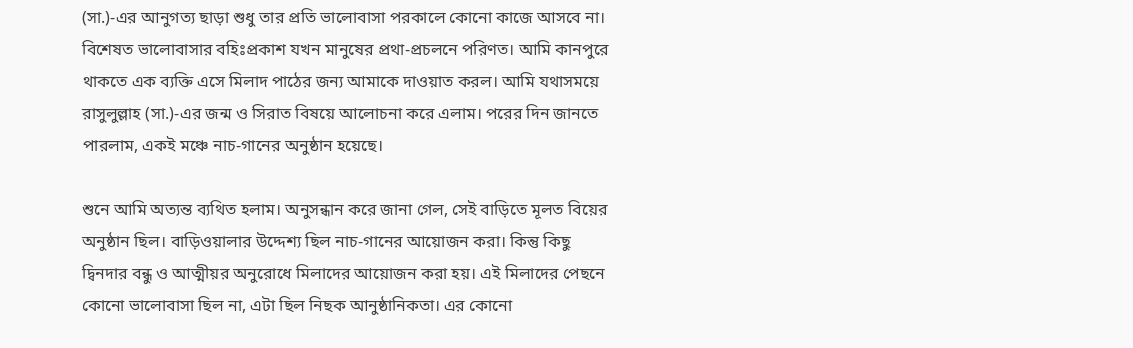(সা.)-এর আনুগত্য ছাড়া শুধু তার প্রতি ভালোবাসা পরকালে কোনো কাজে আসবে না। বিশেষত ভালোবাসার বহিঃপ্রকাশ যখন মানুষের প্রথা-প্রচলনে পরিণত। আমি কানপুরে থাকতে এক ব্যক্তি এসে মিলাদ পাঠের জন্য আমাকে দাওয়াত করল। আমি যথাসময়ে রাসুলুল্লাহ (সা.)-এর জন্ম ও সিরাত বিষয়ে আলোচনা করে এলাম। পরের দিন জানতে পারলাম, একই মঞ্চে নাচ-গানের অনুষ্ঠান হয়েছে।

শুনে আমি অত্যন্ত ব্যথিত হলাম। অনুসন্ধান করে জানা গেল, সেই বাড়িতে মূলত বিয়ের অনুষ্ঠান ছিল। বাড়িওয়ালার উদ্দেশ্য ছিল নাচ-গানের আয়োজন করা। কিন্তু কিছু দ্বিনদার বন্ধু ও আত্মীয়র অনুরোধে মিলাদের আয়োজন করা হয়। এই মিলাদের পেছনে কোনো ভালোবাসা ছিল না, এটা ছিল নিছক আনুষ্ঠানিকতা। এর কোনো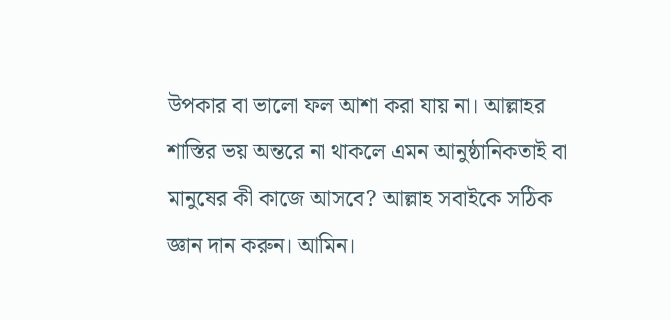উপকার বা ভালো ফল আশা করা যায় না। আল্লাহর শাস্তির ভয় অন্তরে না থাকলে এমন আনুষ্ঠানিকতাই বা মানুষের কী কাজে আসবে? আল্লাহ সবাইকে সঠিক জ্ঞান দান করুন। আমিন।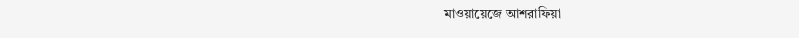মাওয়ায়েজে আশরাফিয়া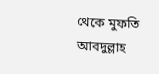থেকে মুফতি আবদুল্লাহ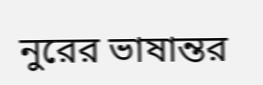নুরের ভাষান্তর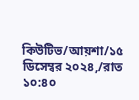কিউটিভ/আয়শা/১৫ ডিসেম্বর ২০২৪,/রাত ১০:৪০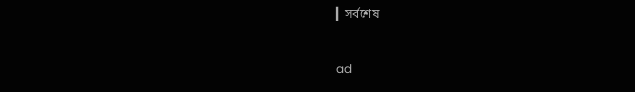▎সর্বশেষ

ad